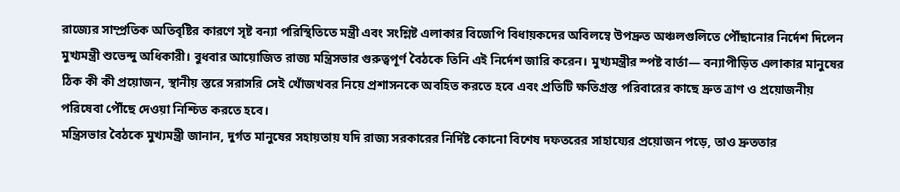রাজ্যের সাম্প্রতিক অতিবৃষ্টির কারণে সৃষ্ট বন্যা পরিস্থিতিতে মন্ত্রী এবং সংশ্লিষ্ট এলাকার বিজেপি বিধায়কদের অবিলম্বে উপদ্রুত অঞ্চলগুলিতে পৌঁছানোর নির্দেশ দিলেন মুখ্যমন্ত্রী শুভেন্দু অধিকারী। বুধবার আয়োজিত রাজ্য মন্ত্রিসভার গুরুত্বপূর্ণ বৈঠকে তিনি এই নির্দেশ জারি করেন। মুখ্যমন্ত্রীর স্পষ্ট বার্তা— বন্যাপীড়িত এলাকার মানুষের ঠিক কী কী প্রয়োজন, স্থানীয় স্তরে সরাসরি সেই খোঁজখবর নিয়ে প্রশাসনকে অবহিত করতে হবে এবং প্রতিটি ক্ষতিগ্রস্ত পরিবারের কাছে দ্রুত ত্রাণ ও প্রয়োজনীয় পরিষেবা পৌঁছে দেওয়া নিশ্চিত করতে হবে।
মন্ত্রিসভার বৈঠকে মুখ্যমন্ত্রী জানান, দুর্গত মানুষের সহায়তায় যদি রাজ্য সরকারের নির্দিষ্ট কোনো বিশেষ দফতরের সাহায্যের প্রয়োজন পড়ে, তাও দ্রুততার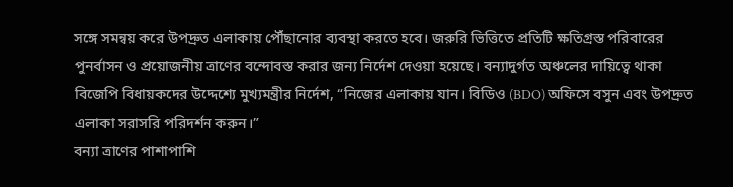সঙ্গে সমন্বয় করে উপদ্রুত এলাকায় পৌঁছানোর ব্যবস্থা করতে হবে। জরুরি ভিত্তিতে প্রতিটি ক্ষতিগ্রস্ত পরিবারের পুনর্বাসন ও প্রয়োজনীয় ত্রাণের বন্দোবস্ত করার জন্য নির্দেশ দেওয়া হয়েছে। বন্যাদুর্গত অঞ্চলের দায়িত্বে থাকা বিজেপি বিধায়কদের উদ্দেশ্যে মুখ্যমন্ত্রীর নির্দেশ, “নিজের এলাকায় যান। বিডিও (BDO) অফিসে বসুন এবং উপদ্রুত এলাকা সরাসরি পরিদর্শন করুন।”
বন্যা ত্রাণের পাশাপাশি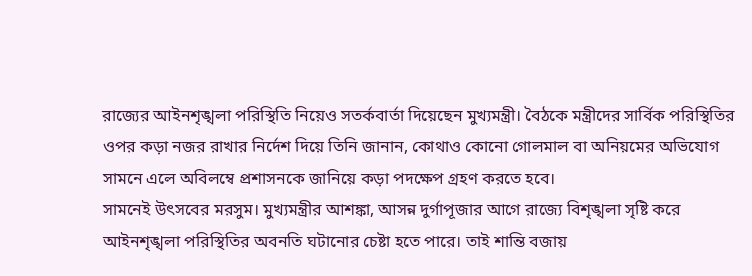রাজ্যের আইনশৃঙ্খলা পরিস্থিতি নিয়েও সতর্কবার্তা দিয়েছেন মুখ্যমন্ত্রী। বৈঠকে মন্ত্রীদের সার্বিক পরিস্থিতির ওপর কড়া নজর রাখার নির্দেশ দিয়ে তিনি জানান, কোথাও কোনো গোলমাল বা অনিয়মের অভিযোগ সামনে এলে অবিলম্বে প্রশাসনকে জানিয়ে কড়া পদক্ষেপ গ্রহণ করতে হবে।
সামনেই উৎসবের মরসুম। মুখ্যমন্ত্রীর আশঙ্কা, আসন্ন দুর্গাপূজার আগে রাজ্যে বিশৃঙ্খলা সৃষ্টি করে আইনশৃঙ্খলা পরিস্থিতির অবনতি ঘটানোর চেষ্টা হতে পারে। তাই শান্তি বজায়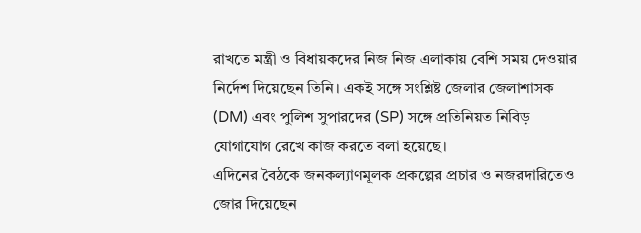রাখতে মন্ত্রী ও বিধায়কদের নিজ নিজ এলাকায় বেশি সময় দেওয়ার নির্দেশ দিয়েছেন তিনি। একই সঙ্গে সংশ্লিষ্ট জেলার জেলাশাসক (DM) এবং পুলিশ সুপারদের (SP) সঙ্গে প্রতিনিয়ত নিবিড় যোগাযোগ রেখে কাজ করতে বলা হয়েছে।
এদিনের বৈঠকে জনকল্যাণমূলক প্রকল্পের প্রচার ও নজরদারিতেও জোর দিয়েছেন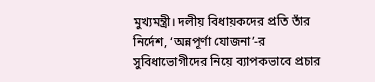মুখ্যমন্ত্রী। দলীয় বিধায়কদের প্রতি তাঁর নির্দেশ, ‘অন্নপূর্ণা যোজনা’-র সুবিধাভোগীদের নিয়ে ব্যাপকভাবে প্রচার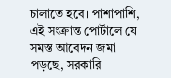চালাতে হবে। পাশাপাশি, এই সংক্রান্ত পোর্টালে যে সমস্ত আবেদন জমা পড়ছে, সরকারি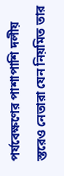পর্যবেক্ষণের পাশাপাশি দলীয় স্তরেও নেতারা যেন নিয়মিত তার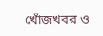খোঁজখবর ও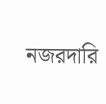নজরদারি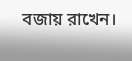বজায় রাখেন।